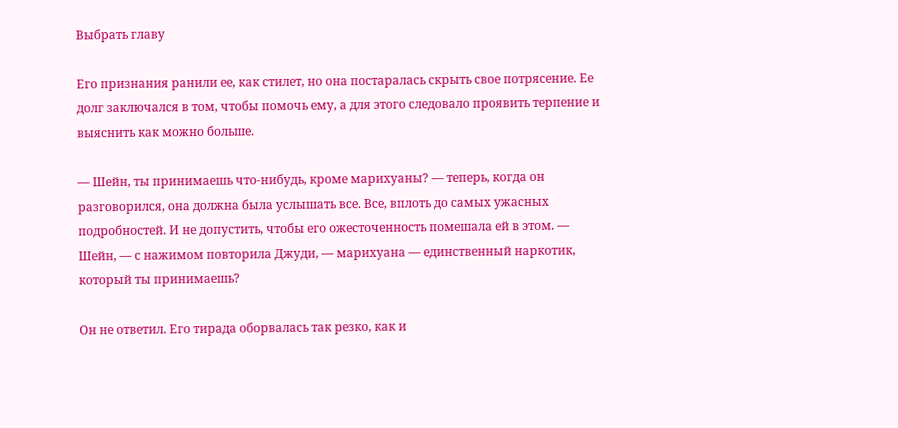Выбрать главу

Его признания ранили ее, как стилет, но она постаралась скрыть свое потрясение. Ее долг заключался в том, чтобы помочь ему, а для этого следовало проявить терпение и выяснить как можно больше.

— Шейн, ты принимаешь что-нибудь, кроме марихуаны? — теперь, когда он разговорился, она должна была услышать все. Все, вплоть до самых ужасных подробностей. И не допустить, чтобы его ожесточенность помешала ей в этом. — Шейн, — с нажимом повторила Джуди, — марихуана — единственный наркотик, который ты принимаешь?

Он не ответил. Его тирада оборвалась так резко, как и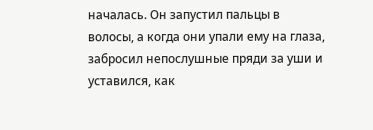началась. Он запустил пальцы в волосы, а когда они упали ему на глаза, забросил непослушные пряди за уши и уставился, как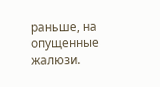раньше, на опущенные жалюзи.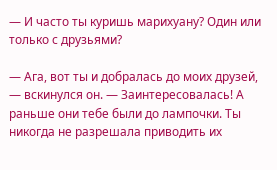— И часто ты куришь марихуану? Один или только с друзьями?

— Ага, вот ты и добралась до моих друзей, — вскинулся он. — Заинтересовалась! А раньше они тебе были до лампочки. Ты никогда не разрешала приводить их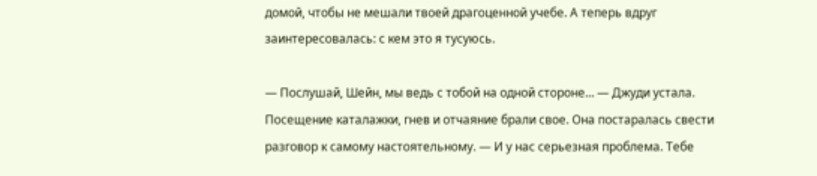домой, чтобы не мешали твоей драгоценной учебе. А теперь вдруг заинтересовалась: с кем это я тусуюсь.

— Послушай, Шейн, мы ведь с тобой на одной стороне… — Джуди устала. Посещение каталажки, гнев и отчаяние брали свое. Она постаралась свести разговор к самому настоятельному. — И у нас серьезная проблема. Тебе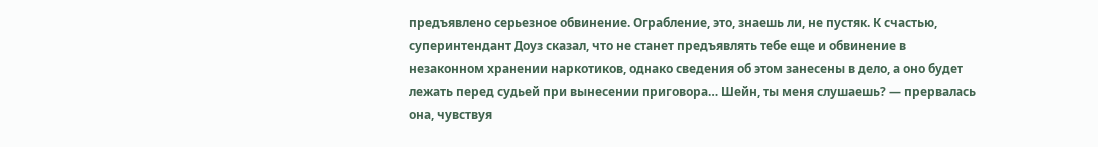предъявлено серьезное обвинение. Ограбление, это, знаешь ли, не пустяк. К счастью, суперинтендант Доуз сказал, что не станет предъявлять тебе еще и обвинение в незаконном хранении наркотиков, однако сведения об этом занесены в дело, а оно будет лежать перед судьей при вынесении приговора… Шейн, ты меня слушаешь? — прервалась она, чувствуя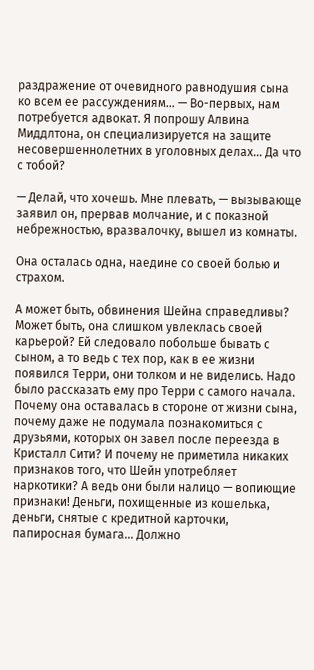раздражение от очевидного равнодушия сына ко всем ее рассуждениям… — Во-первых, нам потребуется адвокат. Я попрошу Алвина Миддлтона, он специализируется на защите несовершеннолетних в уголовных делах… Да что с тобой?

— Делай, что хочешь. Мне плевать, — вызывающе заявил он, прервав молчание, и с показной небрежностью, вразвалочку, вышел из комнаты.

Она осталась одна, наедине со своей болью и страхом.

А может быть, обвинения Шейна справедливы? Может быть, она слишком увлеклась своей карьерой? Ей следовало побольше бывать с сыном, а то ведь с тех пор, как в ее жизни появился Терри, они толком и не виделись. Надо было рассказать ему про Терри с самого начала. Почему она оставалась в стороне от жизни сына, почему даже не подумала познакомиться с друзьями, которых он завел после переезда в Кристалл Сити? И почему не приметила никаких признаков того, что Шейн употребляет наркотики? А ведь они были налицо — вопиющие признаки! Деньги, похищенные из кошелька, деньги, снятые с кредитной карточки, папиросная бумага… Должно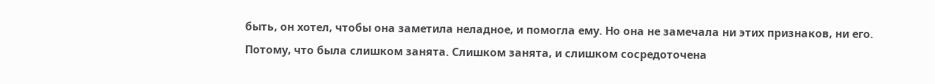быть, он хотел, чтобы она заметила неладное, и помогла ему. Но она не замечала ни этих признаков, ни его. Потому, что была слишком занята. Слишком занята, и слишком сосредоточена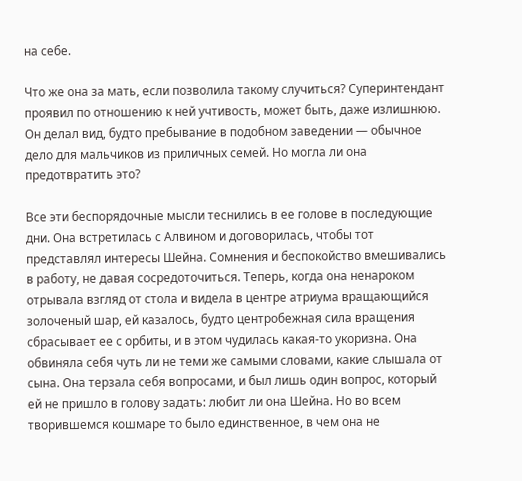на себе.

Что же она за мать, если позволила такому случиться? Суперинтендант проявил по отношению к ней учтивость, может быть, даже излишнюю. Он делал вид, будто пребывание в подобном заведении — обычное дело для мальчиков из приличных семей. Но могла ли она предотвратить это?

Все эти беспорядочные мысли теснились в ее голове в последующие дни. Она встретилась с Алвином и договорилась, чтобы тот представлял интересы Шейна. Сомнения и беспокойство вмешивались в работу, не давая сосредоточиться. Теперь, когда она ненароком отрывала взгляд от стола и видела в центре атриума вращающийся золоченый шар, ей казалось, будто центробежная сила вращения сбрасывает ее с орбиты, и в этом чудилась какая-то укоризна. Она обвиняла себя чуть ли не теми же самыми словами, какие слышала от сына. Она терзала себя вопросами, и был лишь один вопрос, который ей не пришло в голову задать: любит ли она Шейна. Но во всем творившемся кошмаре то было единственное, в чем она не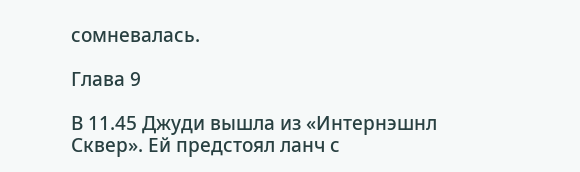сомневалась.

Глава 9

В 11.45 Джуди вышла из «Интернэшнл Сквер». Ей предстоял ланч с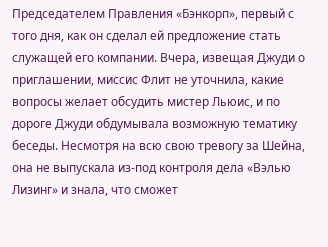Председателем Правления «Бэнкорп», первый с того дня, как он сделал ей предложение стать служащей его компании. Вчера, извещая Джуди о приглашении, миссис Флит не уточнила, какие вопросы желает обсудить мистер Льюис, и по дороге Джуди обдумывала возможную тематику беседы. Несмотря на всю свою тревогу за Шейна, она не выпускала из-под контроля дела «Вэлью Лизинг» и знала, что сможет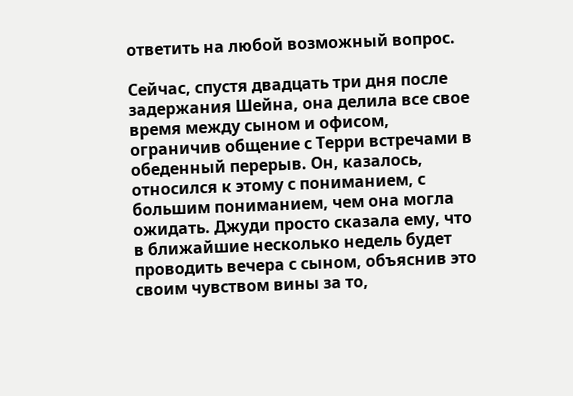ответить на любой возможный вопрос.

Сейчас, спустя двадцать три дня после задержания Шейна, она делила все свое время между сыном и офисом, ограничив общение с Терри встречами в обеденный перерыв. Он, казалось, относился к этому с пониманием, с большим пониманием, чем она могла ожидать. Джуди просто сказала ему, что в ближайшие несколько недель будет проводить вечера с сыном, объяснив это своим чувством вины за то,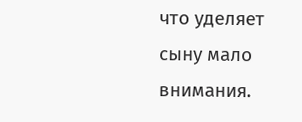что уделяет сыну мало внимания.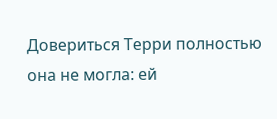Довериться Терри полностью она не могла: ей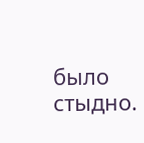было стыдно.